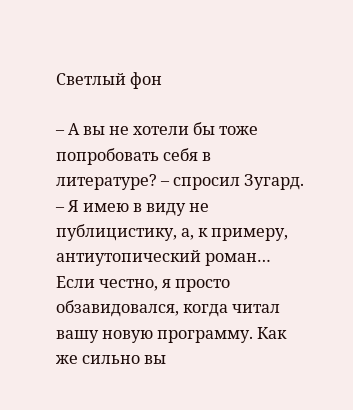Светлый фон

– А вы не хотели бы тоже попробовать себя в литературе? – спросил Зугард. – Я имею в виду не публицистику, а, к примеру, антиутопический роман… Если честно, я просто обзавидовался, когда читал вашу новую программу. Как же сильно вы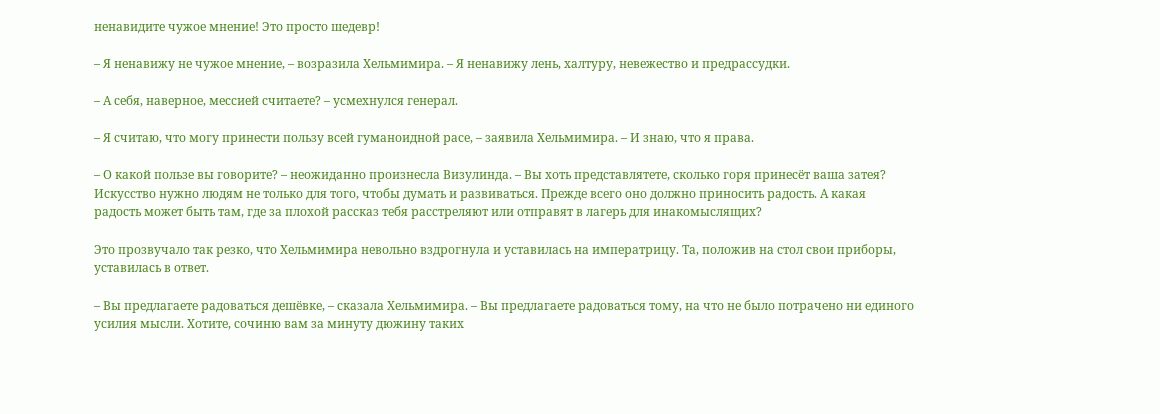ненавидите чужое мнение! Это просто шедевр!

– Я ненавижу не чужое мнение, – возразила Хельмимира. – Я ненавижу лень, халтуру, невежество и предрассудки.

– А себя, наверное, мессией считаете? – усмехнулся генерал.

– Я считаю, что могу принести пользу всей гуманоидной расе, – заявила Хельмимира. – И знаю, что я права.

– О какой пользе вы говорите? – неожиданно произнесла Визулинда. – Вы хоть представлятете, сколько горя принесёт ваша затея? Искусство нужно людям не только для того, чтобы думать и развиваться. Прежде всего оно должно приносить радость. А какая радость может быть там, где за плохой рассказ тебя расстреляют или отправят в лагерь для инакомыслящих?

Это прозвучало так резко, что Хельмимира невольно вздрогнула и уставилась на императрицу. Та, положив на стол свои приборы, уставилась в ответ.

– Вы предлагаете радоваться дешёвке, – сказала Хельмимира. – Вы предлагаете радоваться тому, на что не было потрачено ни единого усилия мысли. Хотите, сочиню вам за минуту дюжину таких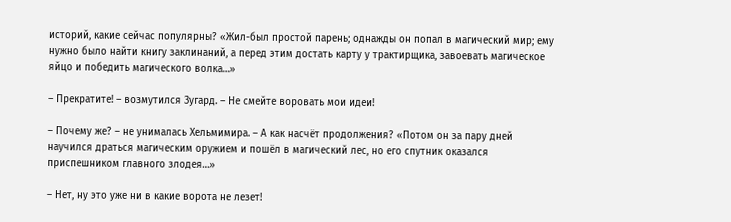историй, какие сейчас популярны? «Жил-был простой парень; однажды он попал в магический мир; ему нужно было найти книгу заклинаний, а перед этим достать карту у трактирщика, завоевать магическое яйцо и победить магического волка…»

– Прекратите! – возмутился Зугард. – Не смейте воровать мои идеи!

– Почему же? – не унималась Хельмимира. – А как насчёт продолжения? «Потом он за пару дней научился драться магическим оружием и пошёл в магический лес, но его спутник оказался приспешником главного злодея…»

– Нет, ну это уже ни в какие ворота не лезет!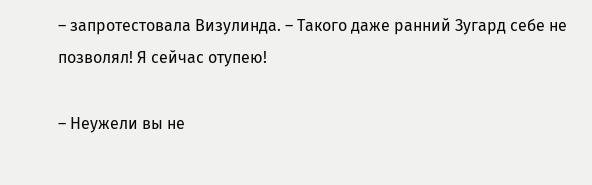– запротестовала Визулинда. – Такого даже ранний Зугард себе не позволял! Я сейчас отупею!

– Неужели вы не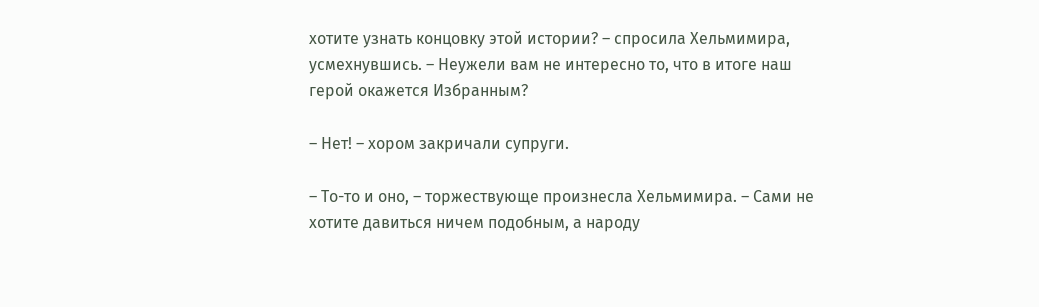хотите узнать концовку этой истории? – спросила Хельмимира, усмехнувшись. – Неужели вам не интересно то, что в итоге наш герой окажется Избранным?

– Нет! – хором закричали супруги.

– То-то и оно, – торжествующе произнесла Хельмимира. – Сами не хотите давиться ничем подобным, а народу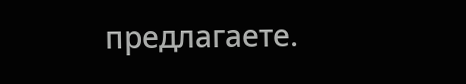предлагаете.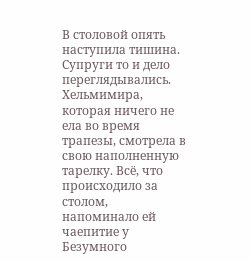В столовой опять наступила тишина. Супруги то и дело переглядывались. Хельмимира, которая ничего не ела во время трапезы, смотрела в свою наполненную тарелку. Всё, что происходило за столом, напоминало ей чаепитие у Безумного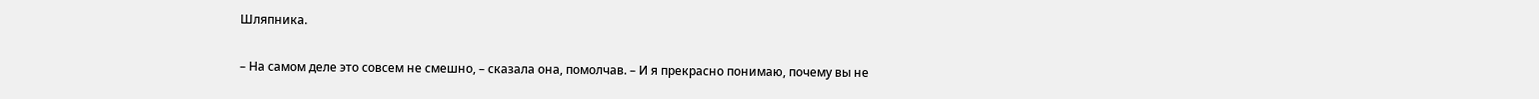Шляпника.

– На самом деле это совсем не смешно, – сказала она, помолчав. – И я прекрасно понимаю, почему вы не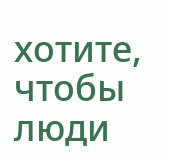хотите, чтобы люди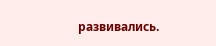развивались.